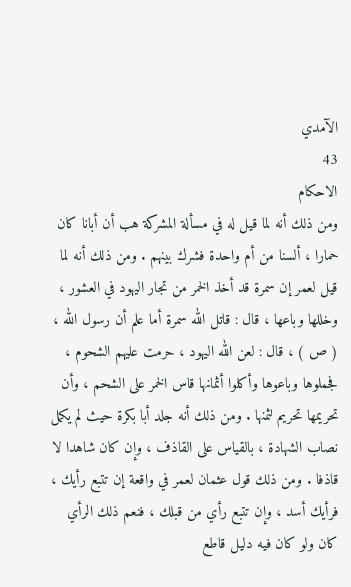الآمدي
43
الاحكام
ومن ذلك أنه لما قيل له في مسألة المشركة هب أن أبانا كان حمارا ، ألسنا من أم واحدة فشرك بينهم . ومن ذلك أنه لما قيل لعمر إن سمرة قد أخذ الخمر من تجار اليهود في العشور ، وخللها وباعها ، قال : قاتل الله سمرة أما علم أن رسول الله ، ( ص ) ، قال : لعن الله اليهود ، حرمت عليهم الشحوم ، فجملوها وباعوها وأكلوا أثمانها قاس الخمر على الشحم ، وأن تحريمها تحريم لثمنها . ومن ذلك أنه جلد أبا بكرة حيث لم يكمل نصاب الشهادة ، بالقياس على القاذف ، وإن كان شاهدا لا قاذفا . ومن ذلك قول عثمان لعمر في واقعة إن تتبع رأيك ، فرأيك أسد ، وإن تتبع رأي من قبلك ، فنعم ذلك الرأي كان ولو كان فيه دليل قاطع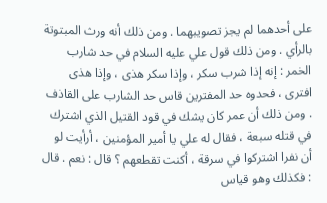على أحدهما لم يجز تصويبهما . ومن ذلك أنه ورث المبتوتة بالرأي . ومن ذلك قول علي عليه السلام في حد شارب الخمر : إنه إذا شرب سكر ، وإذا سكر هذى ، وإذا هذى افترى ، فحدوه حد المفترين قاس حد الشارب على القاذف . ومن ذلك أن عمر كان يشك في قود القتيل الذي اشترك في قتله سبعة ، فقال له علي يا أمير المؤمنين ، أرأيت لو أن نفرا اشتركوا في سرقة ، أكنت تقطعهم ؟ قال : نعم . قال : فكذلك وهو قياس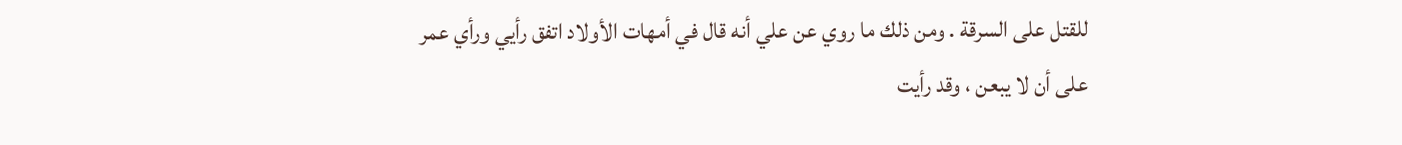للقتل على السرقة . ومن ذلك ما روي عن علي أنه قال في أمهات الأولاد اتفق رأيي ورأي عمر على أن لا يبعن ، وقد رأيت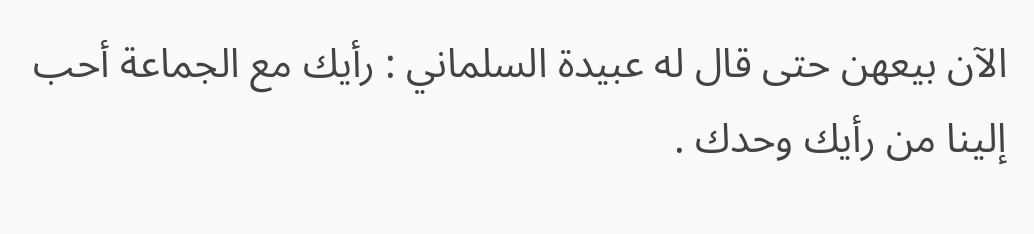الآن بيعهن حتى قال له عبيدة السلماني : رأيك مع الجماعة أحب إلينا من رأيك وحدك .